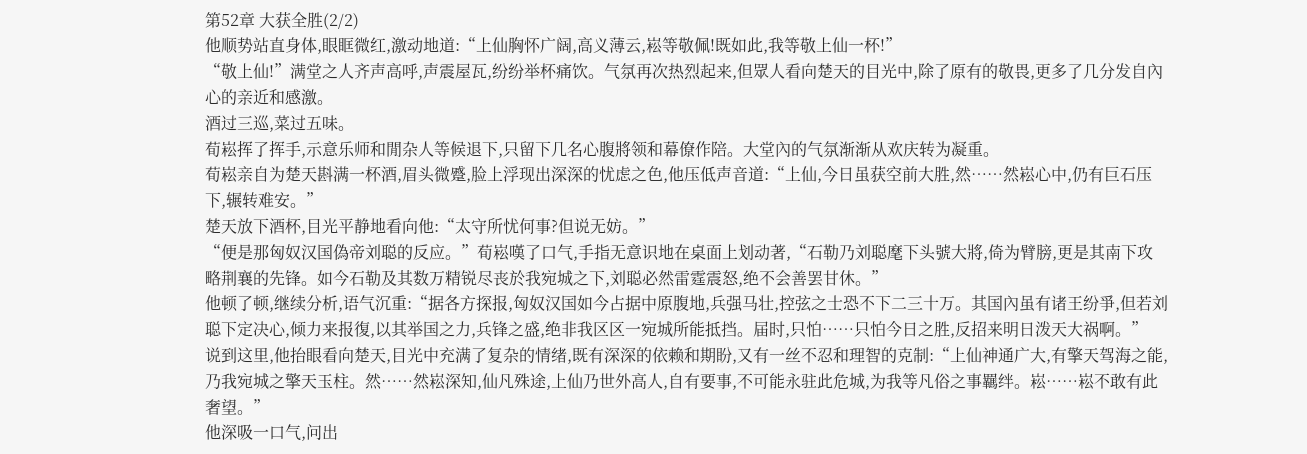第52章 大获全胜(2/2)
他顺势站直身体,眼眶微红,激动地道:“上仙胸怀广阔,高义薄云,崧等敬佩!既如此,我等敬上仙一杯!”
“敬上仙!”满堂之人齐声高呼,声震屋瓦,纷纷举杯痛饮。气氛再次热烈起来,但眾人看向楚天的目光中,除了原有的敬畏,更多了几分发自內心的亲近和感激。
酒过三巡,菜过五味。
荀崧挥了挥手,示意乐师和閒杂人等候退下,只留下几名心腹將领和幕僚作陪。大堂內的气氛渐渐从欢庆转为凝重。
荀崧亲自为楚天斟满一杯酒,眉头微蹙,脸上浮现出深深的忧虑之色,他压低声音道:“上仙,今日虽获空前大胜,然……然崧心中,仍有巨石压下,辗转难安。”
楚天放下酒杯,目光平静地看向他:“太守所忧何事?但说无妨。”
“便是那匈奴汉国偽帝刘聪的反应。”荀崧嘆了口气,手指无意识地在桌面上划动著,“石勒乃刘聪麾下头號大將,倚为臂膀,更是其南下攻略荆襄的先锋。如今石勒及其数万精锐尽丧於我宛城之下,刘聪必然雷霆震怒,绝不会善罢甘休。”
他顿了顿,继续分析,语气沉重:“据各方探报,匈奴汉国如今占据中原腹地,兵强马壮,控弦之士恐不下二三十万。其国內虽有诸王纷爭,但若刘聪下定决心,倾力来报復,以其举国之力,兵锋之盛,绝非我区区一宛城所能抵挡。届时,只怕……只怕今日之胜,反招来明日泼天大祸啊。”
说到这里,他抬眼看向楚天,目光中充满了复杂的情绪,既有深深的依赖和期盼,又有一丝不忍和理智的克制:“上仙神通广大,有擎天驾海之能,乃我宛城之擎天玉柱。然……然崧深知,仙凡殊途,上仙乃世外高人,自有要事,不可能永驻此危城,为我等凡俗之事羈绊。崧……崧不敢有此奢望。”
他深吸一口气,问出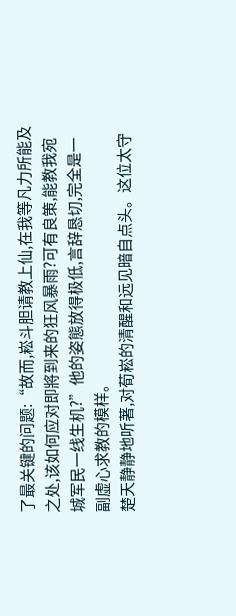了最关键的问题:“故而,崧斗胆请教上仙,在我等凡力所能及之处,该如何应对即將到来的狂风暴雨?可有良策,能教我宛城军民一线生机?”他的姿態放得极低,言辞恳切,完全是一副虚心求教的模样。
楚天静静地听著,对荀崧的清醒和远见暗自点头。这位太守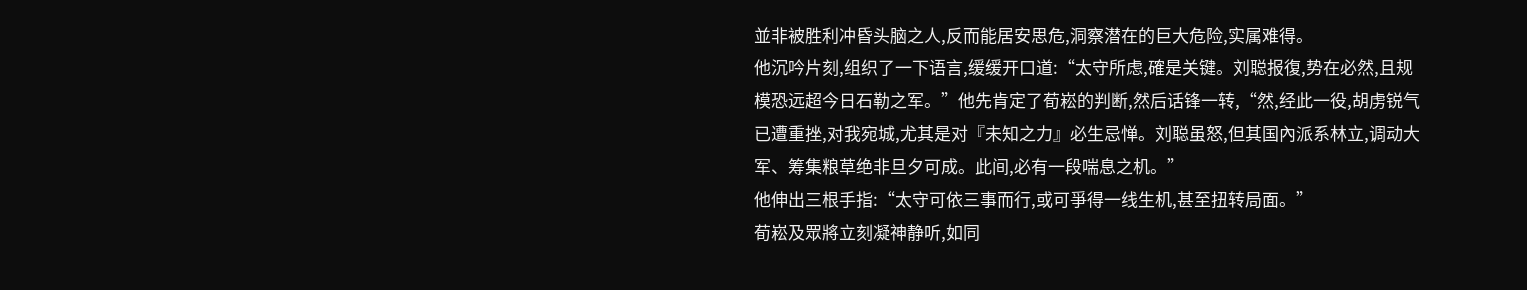並非被胜利冲昏头脑之人,反而能居安思危,洞察潜在的巨大危险,实属难得。
他沉吟片刻,组织了一下语言,缓缓开口道:“太守所虑,確是关键。刘聪报復,势在必然,且规模恐远超今日石勒之军。”他先肯定了荀崧的判断,然后话锋一转,“然,经此一役,胡虏锐气已遭重挫,对我宛城,尤其是对『未知之力』必生忌惮。刘聪虽怒,但其国內派系林立,调动大军、筹集粮草绝非旦夕可成。此间,必有一段喘息之机。”
他伸出三根手指:“太守可依三事而行,或可爭得一线生机,甚至扭转局面。”
荀崧及眾將立刻凝神静听,如同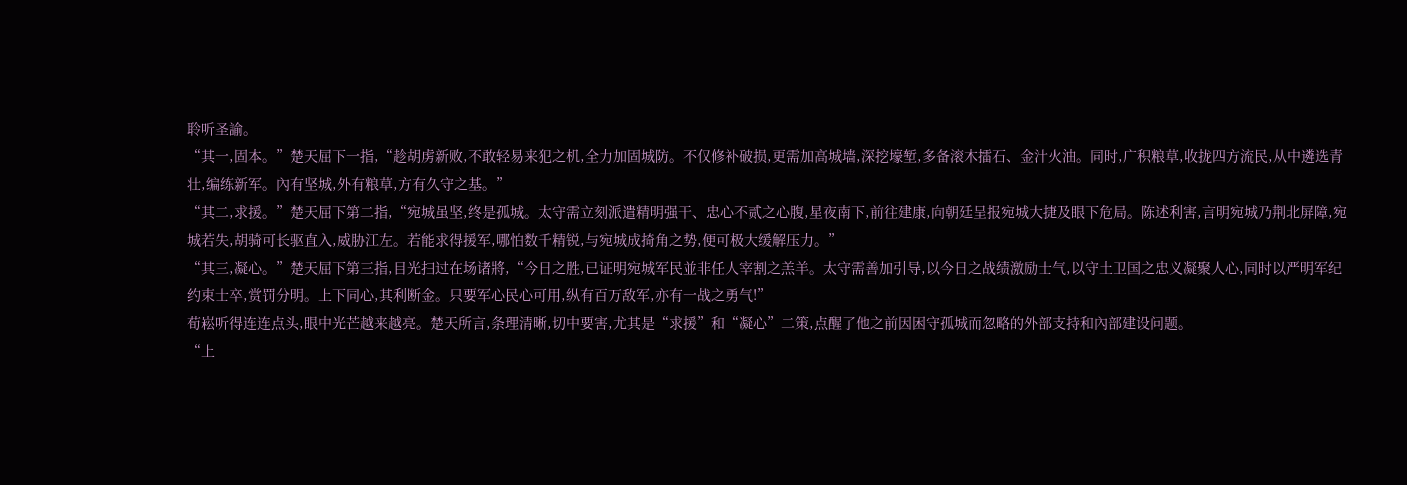聆听圣諭。
“其一,固本。”楚天屈下一指,“趁胡虏新败,不敢轻易来犯之机,全力加固城防。不仅修补破损,更需加高城墙,深挖壕堑,多备滚木擂石、金汁火油。同时,广积粮草,收拢四方流民,从中遴选青壮,编练新军。內有坚城,外有粮草,方有久守之基。”
“其二,求援。”楚天屈下第二指,“宛城虽坚,终是孤城。太守需立刻派遣精明强干、忠心不贰之心腹,星夜南下,前往建康,向朝廷呈报宛城大捷及眼下危局。陈述利害,言明宛城乃荆北屏障,宛城若失,胡骑可长驱直入,威胁江左。若能求得援军,哪怕数千精锐,与宛城成掎角之势,便可极大缓解压力。”
“其三,凝心。”楚天屈下第三指,目光扫过在场诸將,“今日之胜,已证明宛城军民並非任人宰割之羔羊。太守需善加引导,以今日之战绩激励士气,以守土卫国之忠义凝聚人心,同时以严明军纪约束士卒,赏罚分明。上下同心,其利断金。只要军心民心可用,纵有百万敌军,亦有一战之勇气!”
荀崧听得连连点头,眼中光芒越来越亮。楚天所言,条理清晰,切中要害,尤其是“求援”和“凝心”二策,点醒了他之前因困守孤城而忽略的外部支持和內部建设问题。
“上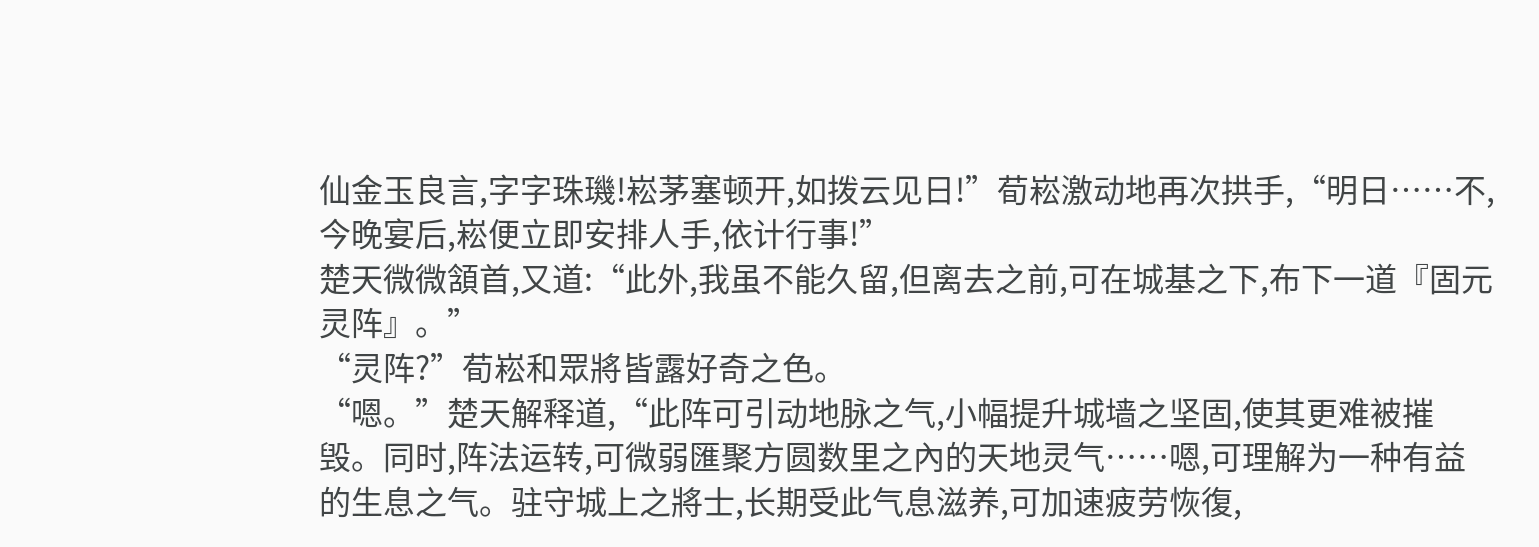仙金玉良言,字字珠璣!崧茅塞顿开,如拨云见日!”荀崧激动地再次拱手,“明日……不,今晚宴后,崧便立即安排人手,依计行事!”
楚天微微頷首,又道:“此外,我虽不能久留,但离去之前,可在城基之下,布下一道『固元灵阵』。”
“灵阵?”荀崧和眾將皆露好奇之色。
“嗯。”楚天解释道,“此阵可引动地脉之气,小幅提升城墙之坚固,使其更难被摧毁。同时,阵法运转,可微弱匯聚方圆数里之內的天地灵气……嗯,可理解为一种有益的生息之气。驻守城上之將士,长期受此气息滋养,可加速疲劳恢復,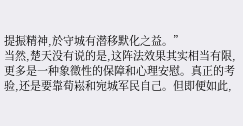提振精神,於守城有潜移默化之益。”
当然,楚天没有说的是,这阵法效果其实相当有限,更多是一种象徵性的保障和心理安慰。真正的考验,还是要靠荀崧和宛城军民自己。但即便如此,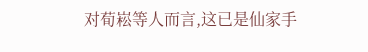对荀崧等人而言,这已是仙家手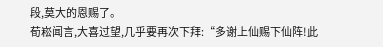段,莫大的恩赐了。
荀崧闻言,大喜过望,几乎要再次下拜:“多谢上仙赐下仙阵!此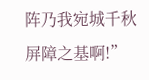阵乃我宛城千秋屏障之基啊!”